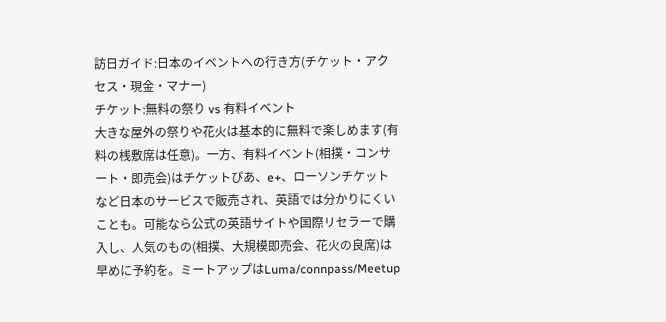訪日ガイド:日本のイベントへの行き方(チケット・アクセス・現金・マナー)
チケット:無料の祭り vs 有料イベント
大きな屋外の祭りや花火は基本的に無料で楽しめます(有料の桟敷席は任意)。一方、有料イベント(相撲・コンサート・即売会)はチケットぴあ、e+、ローソンチケットなど日本のサービスで販売され、英語では分かりにくいことも。可能なら公式の英語サイトや国際リセラーで購入し、人気のもの(相撲、大規模即売会、花火の良席)は早めに予約を。ミートアップはLuma/connpass/Meetup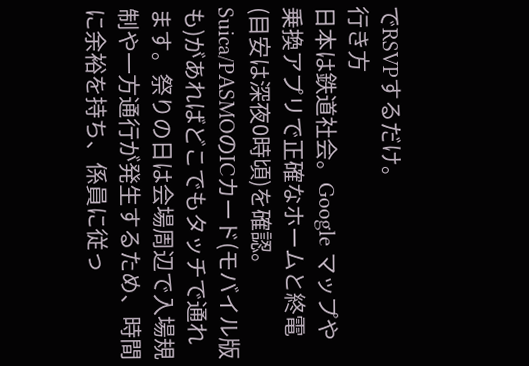でRSVPするだけ。
行き方
日本は鉄道社会。Google マップや乗換アプリで正確なホームと終電(目安は深夜0時頃)を確認。Suica/PASMOのICカード(モバイル版も)があればどこでもタッチで通れます。祭りの日は会場周辺で入場規制や一方通行が発生するため、時間に余裕を持ち、係員に従っ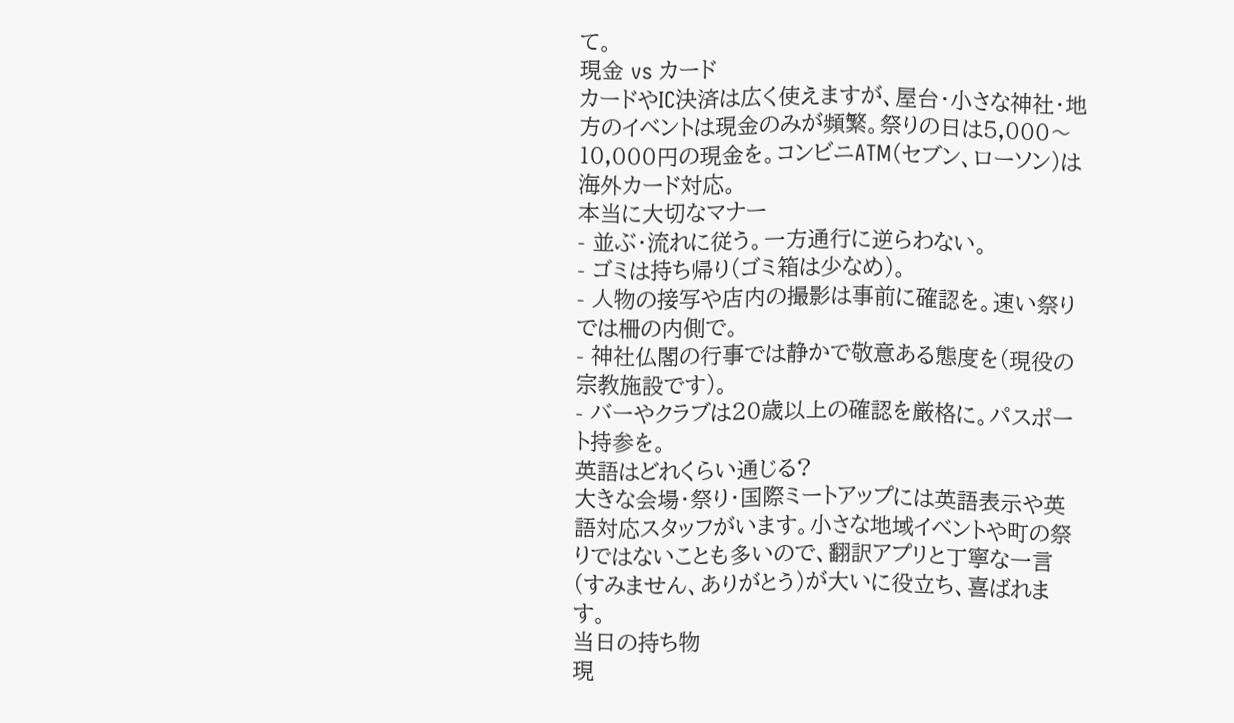て。
現金 vs カード
カードやIC決済は広く使えますが、屋台・小さな神社・地方のイベントは現金のみが頻繁。祭りの日は5,000〜10,000円の現金を。コンビニATM(セブン、ローソン)は海外カード対応。
本当に大切なマナー
- 並ぶ・流れに従う。一方通行に逆らわない。
- ゴミは持ち帰り(ゴミ箱は少なめ)。
- 人物の接写や店内の撮影は事前に確認を。速い祭りでは柵の内側で。
- 神社仏閣の行事では静かで敬意ある態度を(現役の宗教施設です)。
- バーやクラブは20歳以上の確認を厳格に。パスポート持参を。
英語はどれくらい通じる?
大きな会場・祭り・国際ミートアップには英語表示や英語対応スタッフがいます。小さな地域イベントや町の祭りではないことも多いので、翻訳アプリと丁寧な一言(すみません、ありがとう)が大いに役立ち、喜ばれます。
当日の持ち物
現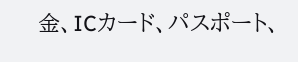金、ICカード、パスポート、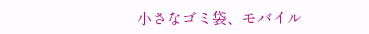小さなゴミ袋、モバイル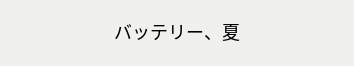バッテリー、夏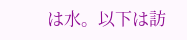は水。以下は訪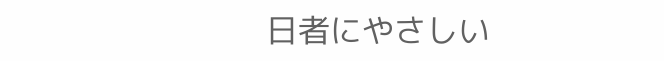日者にやさしい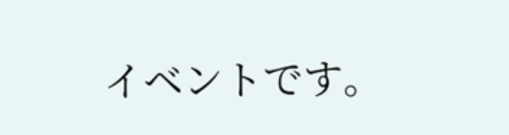イベントです。